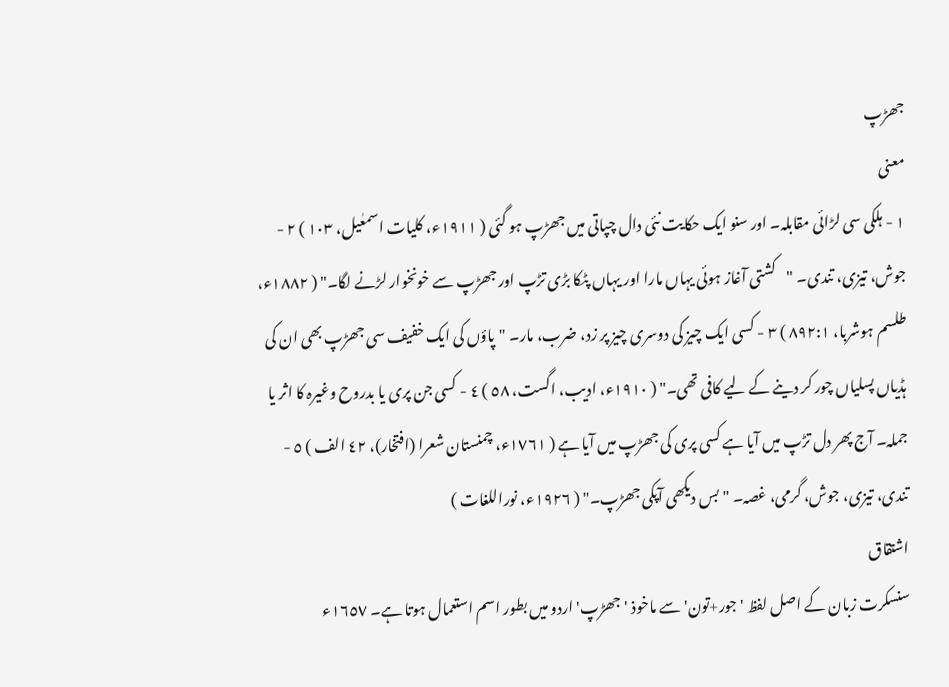جھڑپ
معنی
١ - ہلکی سی لڑائی مقابلہ۔ اور سنو ایک حکایت نئی دال چپاتی میں جھڑپ ہو گئی ( ١٩١١ء، کلیات اسمعٰیل، ١٠٣ ) ٢ - جوش، تیزی، تندی۔ "کشتی آغاز ہوئی یہاں مارا اور یہاں پٹکا بڑی تڑپ اور جھڑپ سے خونخوار لڑنے لگا۔" ( ١٨٨٢ء، طلسم ہوشربا، ٨٩٢:١ ) ٣ - کسی ایک چیز کی دوسری چیز پر زد، ضرب، مار۔ "پاؤں کی ایک خفیف سی جھڑپ بھی ان کی ہڈیاں پسلیاں چور کر دینے کے لیے کافی تھی۔" ( ١٩١٠ء، ادیب، اگست، ٥٨ ) ٤ - کسی جن پری یا بدروح وغیرہ کا اثر یا جملہ۔ آج پھر دل تڑپ میں آیا ہے کسی پری کی جھڑپ میں آیا ہے ( ١٧٦١ء، چمنستان شعرا (افتخار)، ٤٢ الف ) ٥ - تندی، تیزی، جوش، گرمی، غصہ۔ "بس دیکھی آپکی جھڑپ۔" ( ١٩٢٦ء، نوراللغات )
اشتقاق
سنسکرت زبان کے اصل لفظ 'جور+تون' سے ماخوذ 'جھڑپ' اردو میں بطور اسم استعمال ہوتا ہے۔ ١٦٥٧ء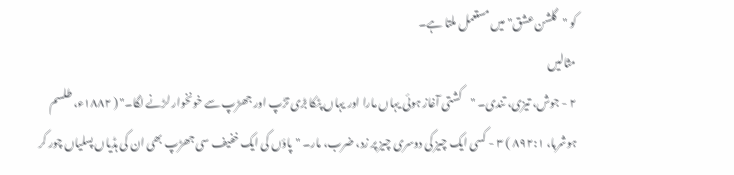کو "گلشن عشق" میں مستعمل ملتا ہے۔
مثالیں
٢ - جوش، تیزی، تندی۔ "کشتی آغاز ہوئی یہاں مارا اور یہاں پٹکا بڑی تڑپ اور جھڑپ سے خونخوار لڑنے لگا۔" ( ١٨٨٢ء، طلسم ہوشربا، ٨٩٢:١ ) ٣ - کسی ایک چیز کی دوسری چیز پر زد، ضرب، مار۔ "پاؤں کی ایک خفیف سی جھڑپ بھی ان کی ہڈیاں پسلیاں چور کر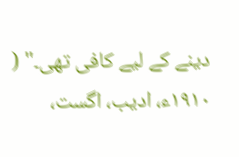دینے کے لیے کافی تھی۔" ( ١٩١٠ء، ادیب، اگست،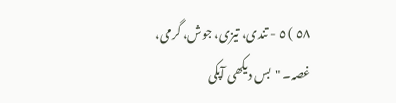٥٨ ) ٥ - تندی، تیزی، جوش، گرمی، غصہ۔ "بس دیکھی آپکی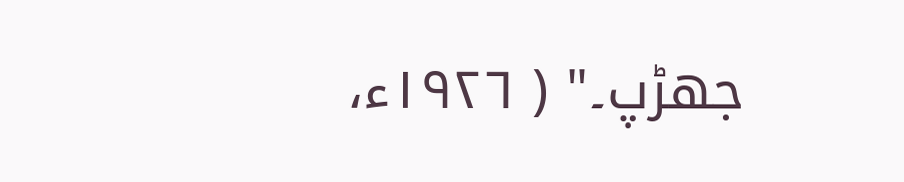جھڑپ۔" ( ١٩٢٦ء،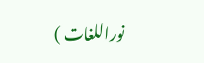نوراللغات )